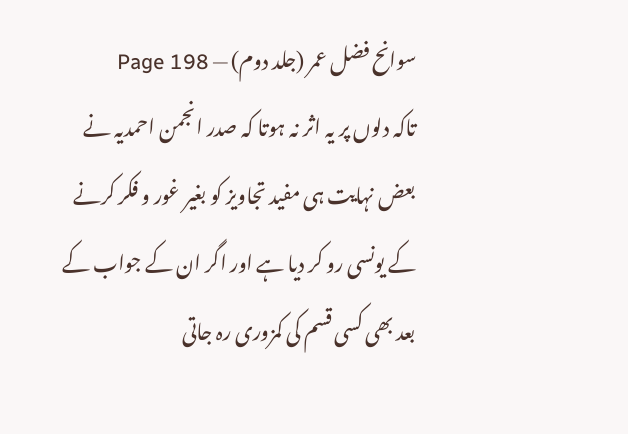سوانح فضل عمر (جلد دوم) — Page 198
تاکہ دلوں پر یہ اثر نہ ہوتا کہ صدر انجمن احمدیہ نے بعض نہایت ہی مفید تجاویز کو بغیر غور و فکر کرنے کے یونسی رو کر دیا ہے اور اگر ان کے جواب کے بعد بھی کسی قسم کی کمزوری رہ جاتی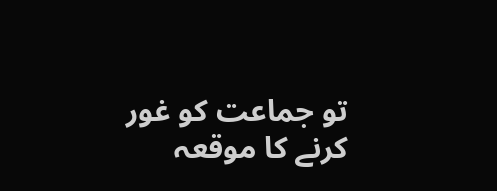تو جماعت کو غور کرنے کا موقعہ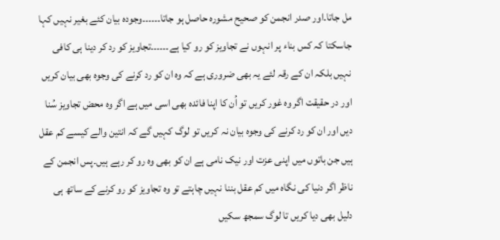مل جاتا۔اور صدر انجمن کو صحیح مشورہ حاصل ہو جاتا۔۔۔۔۔۔وجودہ بیان کئے بغیر نہیں کہا جاسکتا کہ کس بناء پر انہوں نے تجاویز کو رو کیا ہے۔۔۔۔۔۔تجاویز کو رد کر دینا ہی کافی نہیں بلکہ ان کے رقہ لئے یہ بھی ضروری ہے کہ وہ ان کو رد کرنے کی وجوہ بھی بیان کریں اور در حقیقت اگر وہ غور کریں تو اُن کا اپنا فائدہ بھی اسی میں ہے اگر وہ محض تجاویز سُنا دیں اور ان کو رد کرنے کی وجوہ بیان نہ کریں تو لوگ کہیں گے کہ انتین والے کیسے کم عقل ہیں جن باتوں میں اپنی عزت اور نیک نامی ہے ان کو بھی وہ رو کر رہے ہیں۔پس انجمن کے ناظر اگر دنیا کی نگاہ میں کم عقل بننا نہیں چاہتے تو وہ تجاویز کو رو کرنے کے ساتھ ہی دلیل بھی دیا کریں تا لوگ سمجھ سکیں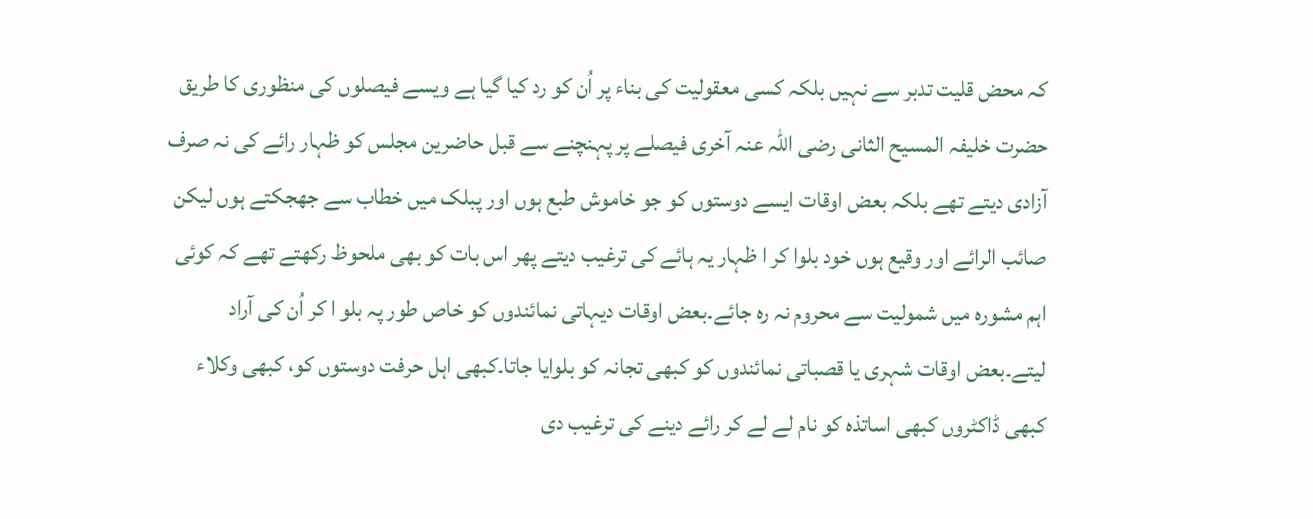کہ محض قلیت تدبر سے نہیں بلکہ کسی معقولیت کی بناء پر اُن کو رد کیا گیا ہے ویسے فیصلوں کی منظوری کا طریق حضرت خلیفہ المسیح الثانی رضی اللہ عنہ آخری فیصلے پر پہنچنے سے قبل حاضرین مجلس کو ظہار رائے کی نہ صرف آزادی دیتے تھے بلکہ بعض اوقات ایسے دوستوں کو جو خاموش طبع ہوں اور پبلک میں خطاب سے جھجکتے ہوں لیکن صائب الرائے اور وقیع ہوں خود بلوا کر ا ظہار یہ ہائے کی ترغیب دیتے پھر اس بات کو بھی ملحوظ رکھتے تھے کہ کوئی اہم مشورہ میں شمولیت سے محروم نہ رہ جائے۔بعض اوقات دیہاتی نمائندوں کو خاص طور پہ بلو ا کر اُن کی آراد لیتے۔بعض اوقات شہری یا قصباتی نمائندوں کو کبھی تجانہ کو بلوایا جاتا۔کبھی اہل حرفت دوستوں کو، کبھی وکلاء کبھی ڈاکٹروں کبھی اساتذہ کو نام لے لے کر رائے دینے کی ترغیب دی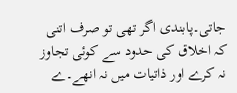جاتی۔پابندی اگر تھی تو صرف اتنی کہ اخلاق کی حدود سے کوئی تجاوز نہ کرے اور ذاتیات میں نہ انھے۔ے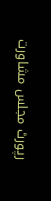رپورٹ مجلس مشاورت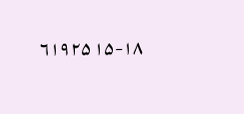۶۱۹۲۵ ۱۵-۱۸